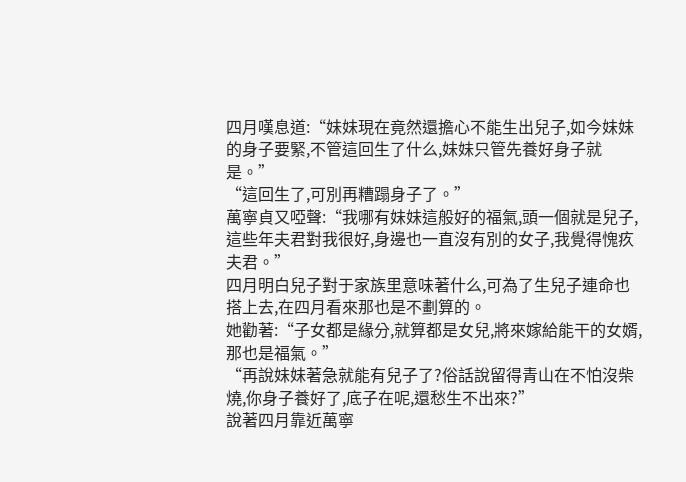四月嘆息道:“妹妹現在竟然還擔心不能生出兒子,如今妹妹的身子要緊,不管這回生了什么,妹妹只管先養好身子就是。”
“這回生了,可別再糟蹋身子了。”
萬寧貞又啞聲:“我哪有妹妹這般好的福氣,頭一個就是兒子,這些年夫君對我很好,身邊也一直沒有別的女子,我覺得愧疚夫君。”
四月明白兒子對于家族里意味著什么,可為了生兒子連命也搭上去,在四月看來那也是不劃算的。
她勸著:“子女都是緣分,就算都是女兒,將來嫁給能干的女婿,那也是福氣。”
“再說妹妹著急就能有兒子了?俗話說留得青山在不怕沒柴燒,你身子養好了,底子在呢,還愁生不出來?”
說著四月靠近萬寧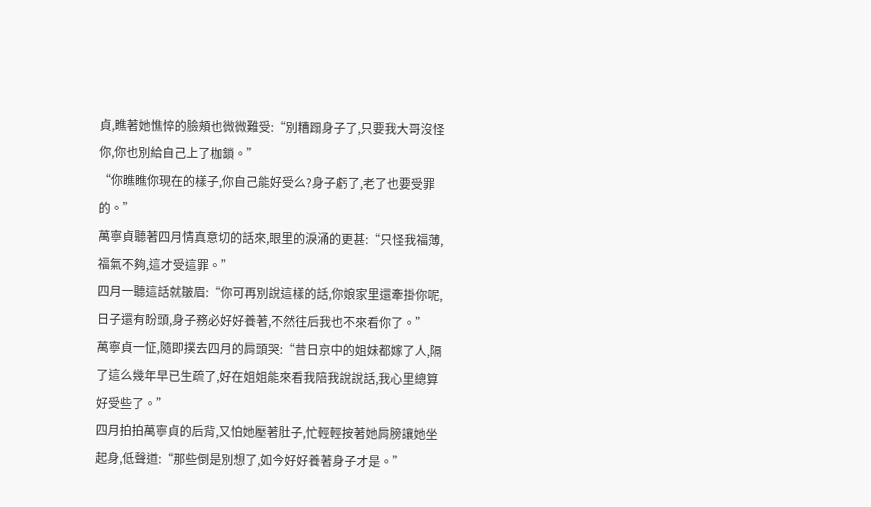貞,瞧著她憔悴的臉頰也微微難受:“別糟蹋身子了,只要我大哥沒怪你,你也別給自己上了枷鎖。”
“你瞧瞧你現在的樣子,你自己能好受么?身子虧了,老了也要受罪的。”
萬寧貞聽著四月情真意切的話來,眼里的淚涌的更甚:“只怪我福薄,福氣不夠,這才受這罪。”
四月一聽這話就皺眉:“你可再別說這樣的話,你娘家里還牽掛你呢,日子還有盼頭,身子務必好好養著,不然往后我也不來看你了。”
萬寧貞一怔,隨即撲去四月的肩頭哭:“昔日京中的姐妹都嫁了人,隔了這么幾年早已生疏了,好在姐姐能來看我陪我說說話,我心里總算好受些了。”
四月拍拍萬寧貞的后背,又怕她壓著肚子,忙輕輕按著她肩膀讓她坐起身,低聲道:“那些倒是別想了,如今好好養著身子才是。”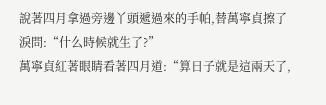說著四月拿過旁邊丫頭遞過來的手帕,替萬寧貞擦了淚問:“什么時候就生了?”
萬寧貞紅著眼睛看著四月道:“算日子就是這兩天了,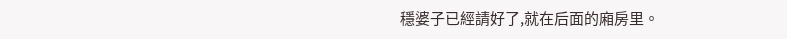穩婆子已經請好了,就在后面的廂房里。